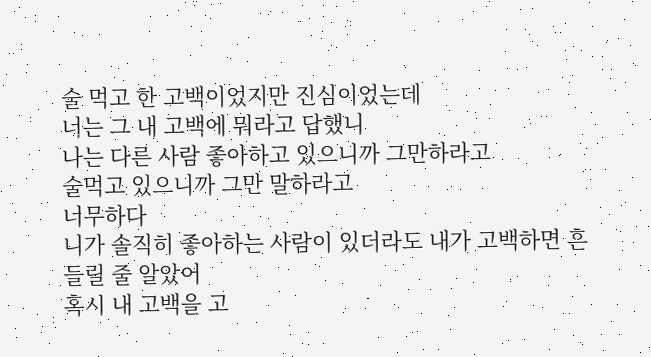술 먹고 한 고백이었지만 진심이었는데
너는 그 내 고백에 뭐라고 답했니
나는 다른 사람 좋아하고 있으니까 그만하라고
술먹고 있으니까 그만 말하라고
너무하다
니가 솔직히 좋아하는 사람이 있더라도 내가 고백하면 흔들릴 줄 알았어
혹시 내 고백을 고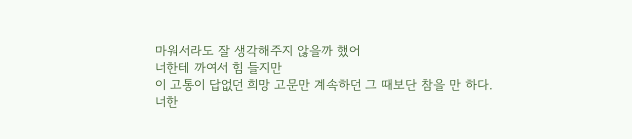마워서라도 잘 생각해주지 않을까 했어
너한테 까여서 힘 들지만
이 고통이 답없던 희망 고문만 계속하던 그 때보단 참을 만 하다.
너한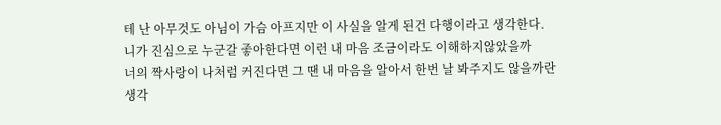테 난 아무것도 아님이 가슴 아프지만 이 사실을 알게 된건 다행이라고 생각한다.
니가 진심으로 누군갈 좋아한다면 이런 내 마음 조금이라도 이해하지않았을까
너의 짝사랑이 나처럼 커진다면 그 땐 내 마음을 알아서 한번 날 봐주지도 않을까란
생각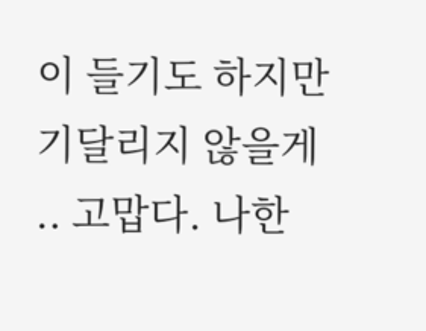이 들기도 하지만 기달리지 않을게
.. 고맙다. 나한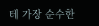테 가장 순수한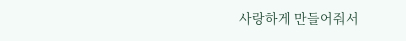사랑하게 만들어줘서